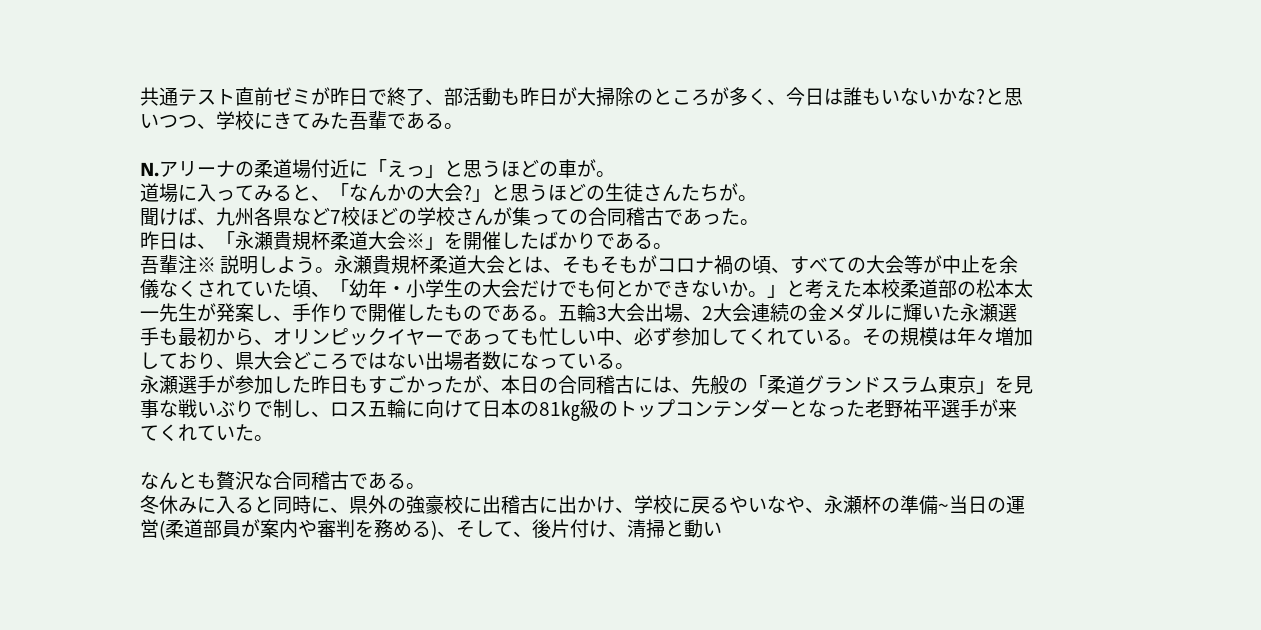共通テスト直前ゼミが昨日で終了、部活動も昨日が大掃除のところが多く、今日は誰もいないかな?と思いつつ、学校にきてみた吾輩である。

N.アリーナの柔道場付近に「えっ」と思うほどの車が。
道場に入ってみると、「なんかの大会?」と思うほどの生徒さんたちが。
聞けば、九州各県など7校ほどの学校さんが集っての合同稽古であった。
昨日は、「永瀬貴規杯柔道大会※」を開催したばかりである。
吾輩注※ 説明しよう。永瀬貴規杯柔道大会とは、そもそもがコロナ禍の頃、すべての大会等が中止を余儀なくされていた頃、「幼年・小学生の大会だけでも何とかできないか。」と考えた本校柔道部の松本太一先生が発案し、手作りで開催したものである。五輪3大会出場、2大会連続の金メダルに輝いた永瀬選手も最初から、オリンピックイヤーであっても忙しい中、必ず参加してくれている。その規模は年々増加しており、県大会どころではない出場者数になっている。
永瀬選手が参加した昨日もすごかったが、本日の合同稽古には、先般の「柔道グランドスラム東京」を見事な戦いぶりで制し、ロス五輪に向けて日本の81㎏級のトップコンテンダーとなった老野祐平選手が来てくれていた。

なんとも贅沢な合同稽古である。
冬休みに入ると同時に、県外の強豪校に出稽古に出かけ、学校に戻るやいなや、永瀬杯の準備~当日の運営(柔道部員が案内や審判を務める)、そして、後片付け、清掃と動い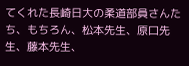てくれた長崎日大の柔道部員さんたち、もちろん、松本先生、原口先生、藤本先生、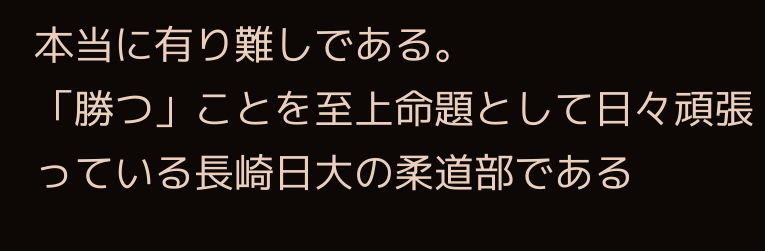本当に有り難しである。
「勝つ」ことを至上命題として日々頑張っている長崎日大の柔道部である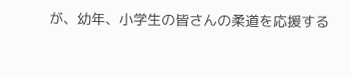が、幼年、小学生の皆さんの柔道を応援する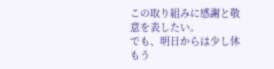この取り組みに感謝と敬意を表したい。
でも、明日からは少し休もう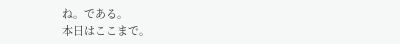ね。である。
本日はここまで。